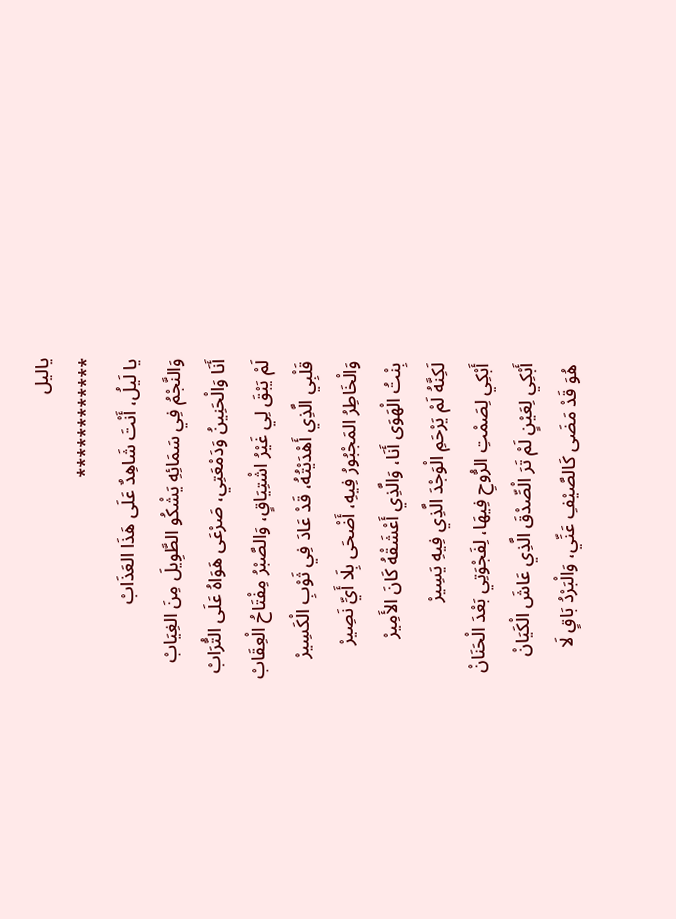ياليل
************
يا لَيلُ، أَنْتَ شَاهِدٌ عَلَى هَذَا العَذَابْ
وَالنَّجْمُ فِي سَمَائِهِ يَشْكُو الطَّوِيلَ مِنَ الغِيَابْ
أَنَا وَالْحَنِينُ وَدَمْعَتِي، صَرْعَى هَوَاهُ عَلَى التُّرَابْ
لَمْ يَبْقَ لِي غَيْرُ اشْتِيَاقٍ، وَالصَّبْرُ مِفْتَاحُ الْعِقَابْ
قَلْبِي الَّذِي أَهْدَيْتُهُ، قَدْ عَادَ فِي ثَوْبِ الْكَسِيرْ
وَالْخَاطِرُ المَجْبُورُ فِيهِ، أَضْحَى بِلَا أَيِّ نَصِيرْ
بِنْتُ الْهَوَى أَنَا، وَالَّذِي أَعْشَقْهُ كَانَ الأَمِيرْ
لَكِنَّهُ لَمْ يَرْحَمِ الْوَجْدَ الَّذِي فِيهِ يَسِيرْ
أَبْكِي لِصَمْتِ الرُّوحِ فِيهَا، لِفَجْوَتِي بَعْدَ الْحَنَانْ
أَبْكِي لِعَيْنٍ لَمْ تَرَ الْصِّدْقَ الَّذِي عَاشَ الْكَيَانْ
هُوَ قَدْ مَضَى كَالصَّيْفِ عَنِّي، وَالْبَرْدُ بَاقٍ لَا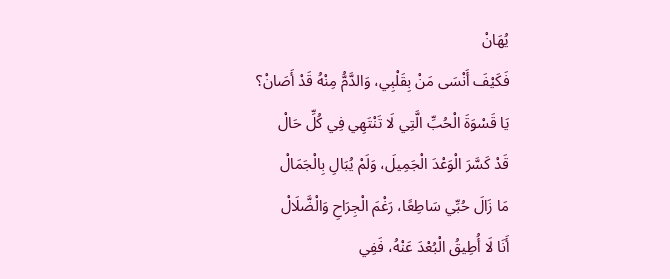يُهَانْ
فَكَيْفَ أَنْسَى مَنْ بِقَلْبِي، وَالدَّمُّ مِنْهُ قَدْ أَصَانْ؟
يَا قَسْوَةَ الْحُبِّ الَّتِي لَا تَنْتَهِي فِي كُلِّ حَالْ
قَدْ كَسَّرَ الْوَعْدَ الْجَمِيلَ، وَلَمْ يُبَالِ بِالْجَمَالْ
مَا زَالَ حُبِّي سَاطِعًا، رَغْمَ الْجِرَاحِ وَالْضَّلَالْ
أَنَا لَا أُطِيقُ الْبُعْدَ عَنْهُ، فَفِي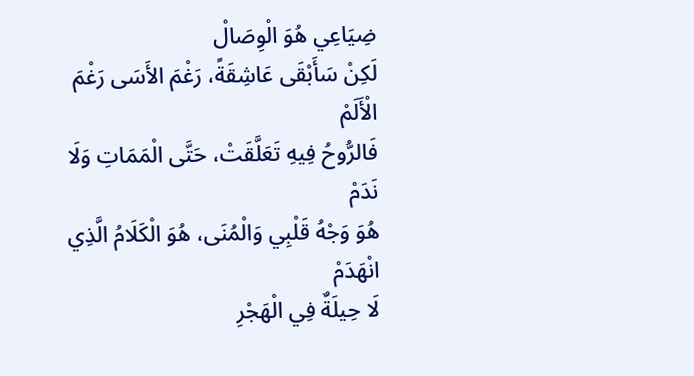ضِيَاعِي هُوَ الْوِصَالْ
لَكِنْ سَأَبْقَى عَاشِقَةً، رَغْمَ الأَسَى رَغْمَ الْأَلَمْ
فَالرُّوحُ فِيهِ تَعَلَّقَتْ، حَتَّى الْمَمَاتِ وَلَا نَدَمْ
هُوَ وَجْهُ قَلْبِي وَالْمُنَى، هُوَ الْكَلَامُ الَّذِي انْهَدَمْ
لَا حِيلَةٌ فِي الْهَجْرِ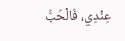عِنْدِي، فَالْحُبُّ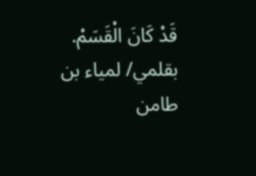قَدْ كَانَ الْقَسَمْ.
بقلمي/ لمياء بن طامن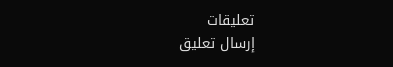تعليقات
إرسال تعليق